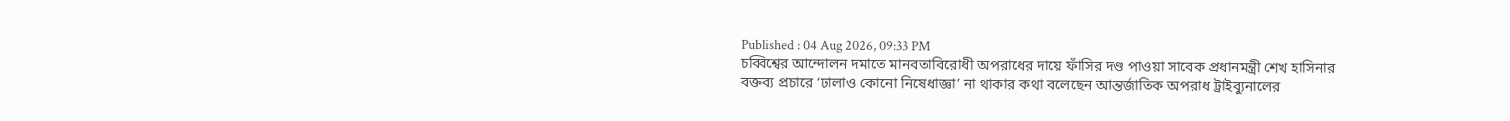Published : 04 Aug 2026, 09:33 PM
চব্বিশ্বের আন্দোলন দমাতে মানবতাবিরোধী অপরাধের দায়ে ফাঁসির দণ্ড পাওয়া সাবেক প্রধানমন্ত্রী শেখ হাসিনার বক্তব্য প্রচারে ‘ঢালাও কোনো নিষেধাজ্ঞা’ না থাকার কথা বলেছেন আন্তর্জাতিক অপরাধ ট্রাইব্যুনালের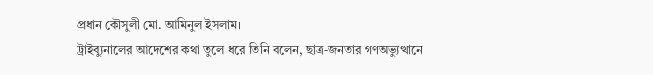প্রধান কৌসুলী মো. আমিনুল ইসলাম।
ট্রাইব্যুনালের আদেশের কথা তুলে ধরে তিনি বলেন, ছাত্র-জনতার গণঅভ্যুত্থানে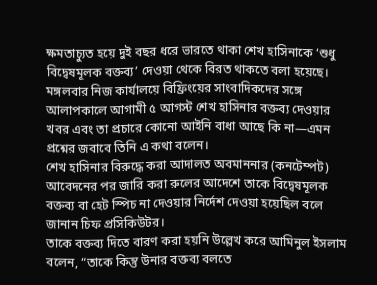ক্ষমতাচ্যুত হয়ে দুই বছর ধরে ভারতে থাকা শেখ হাসিনাকে ‘শুধু বিদ্বেষমূলক বক্তব্য’ দেওয়া থেকে বিরত থাকতে বলা হয়েছে।
মঙ্গলবার নিজ কার্যালয়ে বিফ্রিংয়ের সাংবাদিকদের সঙ্গে আলাপকালে আগামী ৫ আগস্ট শেখ হাসিনার বক্তব্য দেওয়ার খবর এবং তা প্রচারে কোনো আইনি বাধা আছে কি না—এমন প্রশ্নের জবাবে তিনি এ কথা বলেন।
শেখ হাসিনার বিরুদ্ধে করা আদালত অবমাননার (কনটেম্পট) আবেদনের পর জারি করা রুলের আদেশে তাকে বিদ্বেষমূলক বক্তব্য বা হেট স্পিচ না দেওয়ার নির্দেশ দেওয়া হয়েছিল বলে জানান চিফ প্রসিকিউটর।
তাকে বক্তব্য দিতে বারণ করা হয়নি উল্লেখ করে আমিনুল ইসলাম বলেন, “তাকে কিন্তু উনার বক্তব্য বলতে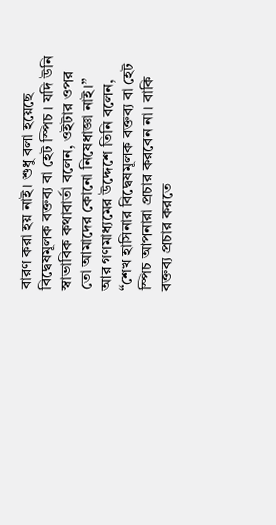বারণ করা হয় নাই। শুধু বলা হয়েছে বিদ্বেষমূলক বক্তব্য বা হেট স্পিচ । যদি উনি স্বাভাবিক কথাবার্তা বলেন, ওইটার ওপর তো আমাদের কোনো নিষেধাজ্ঞা নাই।”
আর গণমাধ্যমের উদ্দেশে তিনি বলেন, “শেখ হাসিনার বিদ্বেষমূলক বক্তব্য বা হেট স্পিচ আপনারা প্রচার করবেন না। বাকি বক্তব্য প্রচার করতে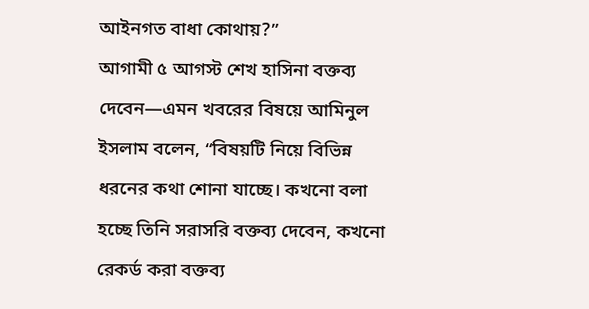আইনগত বাধা কোথায়?”
আগামী ৫ আগস্ট শেখ হাসিনা বক্তব্য দেবেন—এমন খবরের বিষয়ে আমিনুল ইসলাম বলেন, “বিষয়টি নিয়ে বিভিন্ন ধরনের কথা শোনা যাচ্ছে। কখনো বলা হচ্ছে তিনি সরাসরি বক্তব্য দেবেন, কখনো রেকর্ড করা বক্তব্য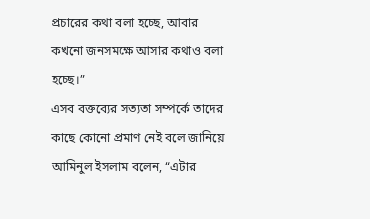প্রচারের কথা বলা হচ্ছে, আবার কখনো জনসমক্ষে আসার কথাও বলা হচ্ছে।”
এসব বক্তব্যের সত্যতা সম্পর্কে তাদের কাছে কোনো প্রমাণ নেই বলে জানিয়ে আমিনুল ইসলাম বলেন, “এটার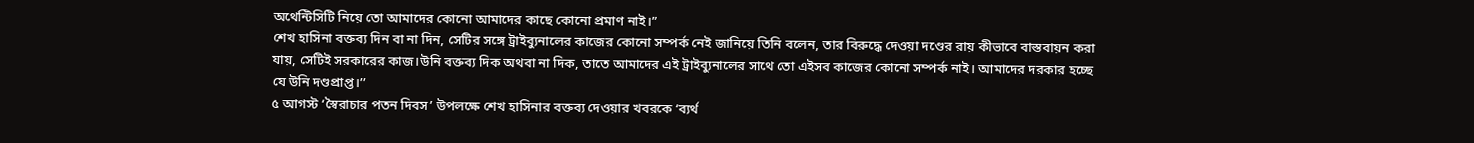অথেন্টিসিটি নিয়ে তো আমাদের কোনো আমাদের কাছে কোনো প্রমাণ নাই।”
শেখ হাসিনা বক্তব্য দিন বা না দিন, সেটির সঙ্গে ট্রাইব্যুনালের কাজের কোনো সম্পর্ক নেই জানিয়ে তিনি বলেন, তার বিরুদ্ধে দেওয়া দণ্ডের রায় কীভাবে বাস্তবায়ন করা যায়, সেটিই সরকারের কাজ।উনি বক্তব্য দিক অথবা না দিক, তাতে আমাদের এই ট্রাইব্যুনালের সাথে তো এইসব কাজের কোনো সম্পর্ক নাই। আমাদের দরকার হচ্ছে যে উনি দণ্ডপ্রাপ্ত।’’
৫ আগস্ট ‘স্বৈরাচার পতন দিবস’ উপলক্ষে শেখ হাসিনার বক্তব্য দেওয়ার খবরকে ‘ব্যর্থ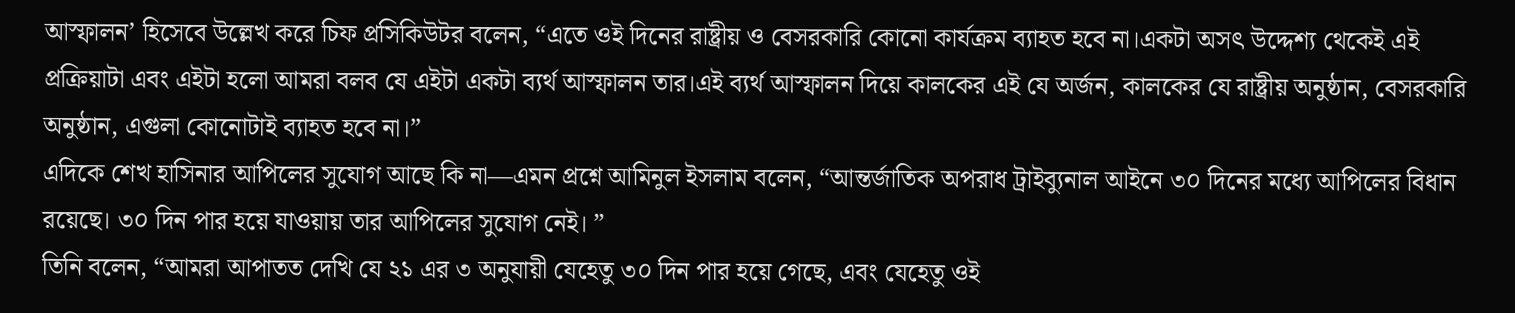আস্ফালন’ হিসেবে উল্লেখ করে চিফ প্রসিকিউটর বলেন, “এতে ওই দিনের রাষ্ট্রীয় ও বেসরকারি কোনো কার্যক্রম ব্যাহত হবে না।একটা অসৎ উদ্দেশ্য থেকেই এই প্রক্রিয়াটা এবং এইটা হলো আমরা বলব যে এইটা একটা ব্যর্থ আস্ফালন তার।এই ব্যর্থ আস্ফালন দিয়ে কালকের এই যে অর্জন, কালকের যে রাষ্ট্রীয় অনুষ্ঠান, বেসরকারি অনুষ্ঠান, এগুলা কোনোটাই ব্যাহত হবে না।”
এদিকে শেখ হাসিনার আপিলের সুযোগ আছে কি না—এমন প্রশ্নে আমিনুল ইসলাম বলেন, “আন্তর্জাতিক অপরাধ ট্রাইব্যুনাল আইনে ৩০ দিনের মধ্যে আপিলের বিধান রয়েছে। ৩০ দিন পার হয়ে যাওয়ায় তার আপিলের সুযোগ নেই। ”
তিনি বলেন, “আমরা আপাতত দেখি যে ২১ এর ৩ অনুযায়ী যেহেতু ৩০ দিন পার হয়ে গেছে, এবং যেহেতু ওই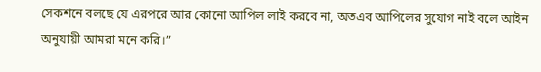সেকশনে বলছে যে এরপরে আর কোনো আপিল লাই করবে না, অতএব আপিলের সুযোগ নাই বলে আইন অনুযায়ী আমরা মনে করি।”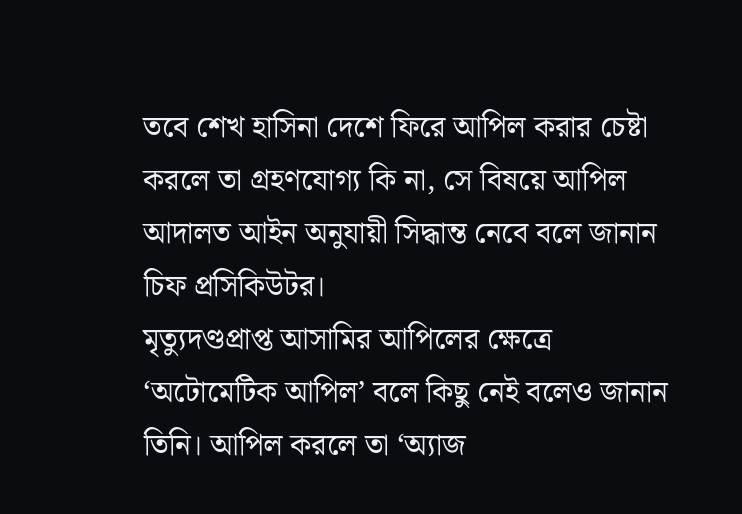তবে শেখ হাসিনা দেশে ফিরে আপিল করার চেষ্টা করলে তা গ্রহণযোগ্য কি না, সে বিষয়ে আপিল আদালত আইন অনুযায়ী সিদ্ধান্ত নেবে বলে জানান চিফ প্রসিকিউটর।
মৃত্যুদণ্ডপ্রাপ্ত আসামির আপিলের ক্ষেত্রে ‘অটোমেটিক আপিল’ বলে কিছু নেই বলেও জানান তিনি। আপিল করলে তা ‘অ্যাজ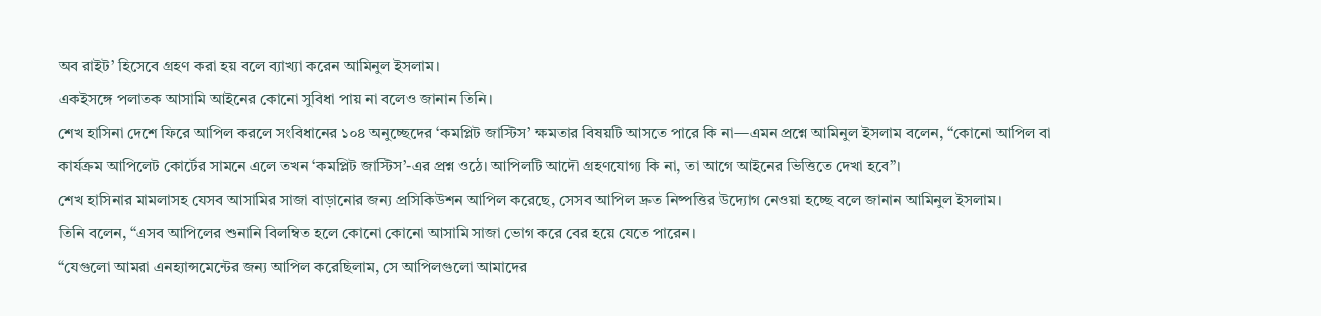অব রাইট’ হিসেবে গ্রহণ করা হয় বলে ব্যাখ্যা করেন আমিনুল ইসলাম।
একইসঙ্গে পলাতক আসামি আইনের কোনো সুবিধা পায় না বলেও জানান তিনি।
শেখ হাসিনা দেশে ফিরে আপিল করলে সংবিধানের ১০৪ অনুচ্ছেদের ‘কমপ্লিট জাস্টিস’ ক্ষমতার বিষয়টি আসতে পারে কি না—এমন প্রশ্নে আমিনুল ইসলাম বলেন, “কোনো আপিল বা কার্যক্রম আপিলেট কোর্টের সামনে এলে তখন ‘কমপ্লিট জাস্টিস’-এর প্রশ্ন ওঠে। আপিলটি আদৌ গ্রহণযোগ্য কি না, তা আগে আইনের ভিত্তিতে দেখা হবে”।
শেখ হাসিনার মামলাসহ যেসব আসামির সাজা বাড়ানোর জন্য প্রসিকিউশন আপিল করেছে, সেসব আপিল দ্রুত নিষ্পত্তির উদ্যোগ নেওয়া হচ্ছে বলে জানান আমিনুল ইসলাম।
তিনি বলেন, “এসব আপিলের শুনানি বিলম্বিত হলে কোনো কোনো আসামি সাজা ভোগ করে বের হয়ে যেতে পারেন।
“যেগুলো আমরা এনহ্যান্সমেন্টের জন্য আপিল করেছিলাম, সে আপিলগুলো আমাদের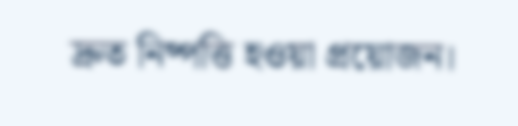দ্রুত নিষ্পত্তি হওয়া প্রয়োজন।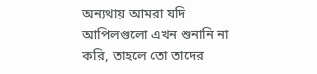অন্যথায় আমরা যদি আপিলগুলো এখন শুনানি না করি, তাহলে তো তাদের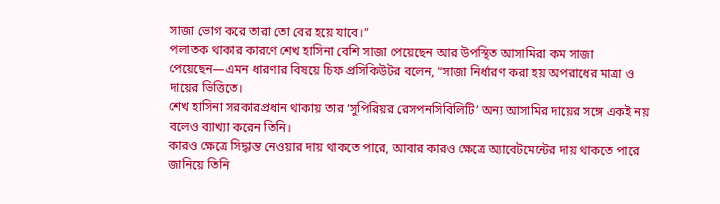সাজা ভোগ করে তারা তো বের হয়ে যাবে।”
পলাতক থাকার কারণে শেখ হাসিনা বেশি সাজা পেয়েছেন আর উপস্থিত আসামিরা কম সাজা পেয়েছেন—এমন ধারণার বিষয়ে চিফ প্রসিকিউটর বলেন, “সাজা নির্ধারণ করা হয় অপরাধের মাত্রা ও দায়ের ভিত্তিতে।
শেখ হাসিনা সরকারপ্রধান থাকায় তার ‘সুপিরিয়র রেসপনসিবিলিটি’ অন্য আসামির দায়ের সঙ্গে একই নয় বলেও ব্যাখ্যা করেন তিনি।
কারও ক্ষেত্রে সিদ্ধান্ত নেওয়ার দায় থাকতে পারে, আবার কারও ক্ষেত্রে অ্যাবেটমেন্টের দায় থাকতে পারে জানিয়ে তিনি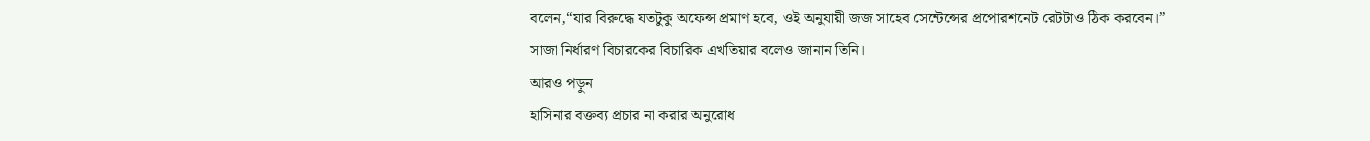বলেন,“যার বিরুদ্ধে যতটুকু অফেন্স প্রমাণ হবে, ওই অনুযায়ী জজ সাহেব সেন্টেন্সের প্রপোরশনেট রেটটাও ঠিক করবেন।”
সাজা নির্ধারণ বিচারকের বিচারিক এখতিয়ার বলেও জানান তিনি।
আরও পড়ুন
হাসিনার বক্তব্য প্রচার না করার অনুরোধ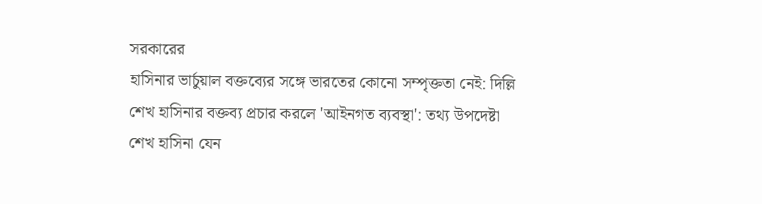সরকারের
হাসিনার ভার্চুয়াল বক্তব্যের সঙ্গে ভারতের কোনো সম্পৃক্ততা নেই: দিল্লি
শেখ হাসিনার বক্তব্য প্রচার করলে 'আইনগত ব্যবস্থা': তথ্য উপদেষ্টা
শেখ হাসিনা যেন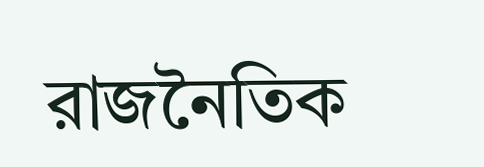রাজনৈতিক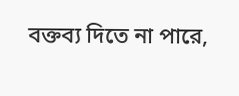বক্তব্য দিতে না পারে,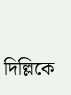দিল্লিকে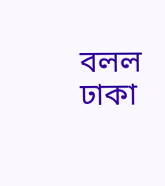বলল ঢাকা